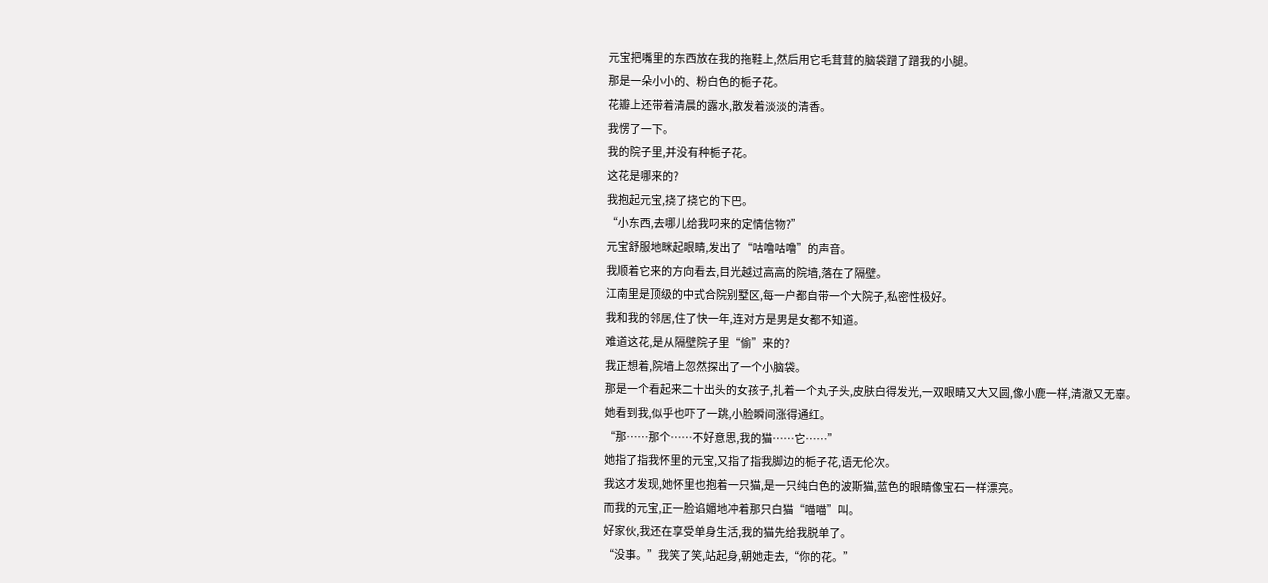元宝把嘴里的东西放在我的拖鞋上,然后用它毛茸茸的脑袋蹭了蹭我的小腿。
那是一朵小小的、粉白色的栀子花。
花瓣上还带着清晨的露水,散发着淡淡的清香。
我愣了一下。
我的院子里,并没有种栀子花。
这花是哪来的?
我抱起元宝,挠了挠它的下巴。
“小东西,去哪儿给我叼来的定情信物?”
元宝舒服地眯起眼睛,发出了“咕噜咕噜”的声音。
我顺着它来的方向看去,目光越过高高的院墙,落在了隔壁。
江南里是顶级的中式合院别墅区,每一户都自带一个大院子,私密性极好。
我和我的邻居,住了快一年,连对方是男是女都不知道。
难道这花,是从隔壁院子里“偷”来的?
我正想着,院墙上忽然探出了一个小脑袋。
那是一个看起来二十出头的女孩子,扎着一个丸子头,皮肤白得发光,一双眼睛又大又圆,像小鹿一样,清澈又无辜。
她看到我,似乎也吓了一跳,小脸瞬间涨得通红。
“那……那个……不好意思,我的猫……它……”
她指了指我怀里的元宝,又指了指我脚边的栀子花,语无伦次。
我这才发现,她怀里也抱着一只猫,是一只纯白色的波斯猫,蓝色的眼睛像宝石一样漂亮。
而我的元宝,正一脸谄媚地冲着那只白猫“喵喵”叫。
好家伙,我还在享受单身生活,我的猫先给我脱单了。
“没事。”我笑了笑,站起身,朝她走去,“你的花。”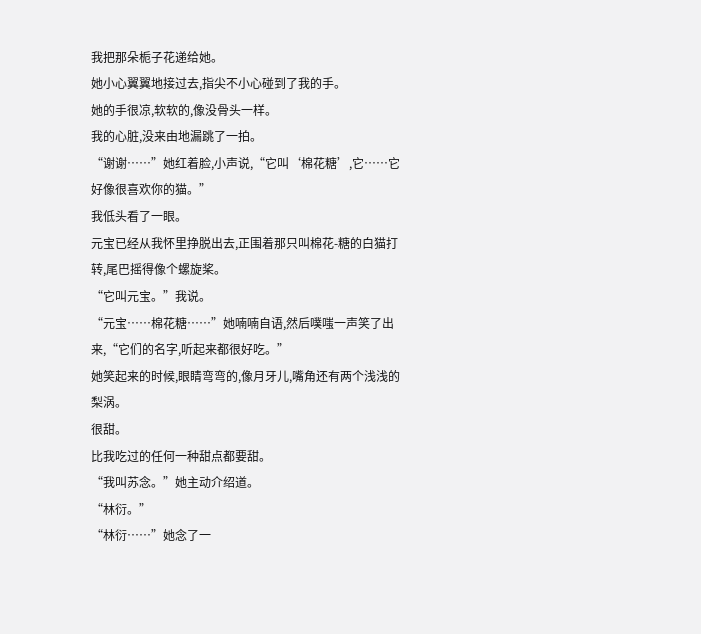我把那朵栀子花递给她。
她小心翼翼地接过去,指尖不小心碰到了我的手。
她的手很凉,软软的,像没骨头一样。
我的心脏,没来由地漏跳了一拍。
“谢谢……”她红着脸,小声说,“它叫‘棉花糖’,它……它好像很喜欢你的猫。”
我低头看了一眼。
元宝已经从我怀里挣脱出去,正围着那只叫棉花-糖的白猫打转,尾巴摇得像个螺旋桨。
“它叫元宝。”我说。
“元宝……棉花糖……”她喃喃自语,然后噗嗤一声笑了出来,“它们的名字,听起来都很好吃。”
她笑起来的时候,眼睛弯弯的,像月牙儿,嘴角还有两个浅浅的梨涡。
很甜。
比我吃过的任何一种甜点都要甜。
“我叫苏念。”她主动介绍道。
“林衍。”
“林衍……”她念了一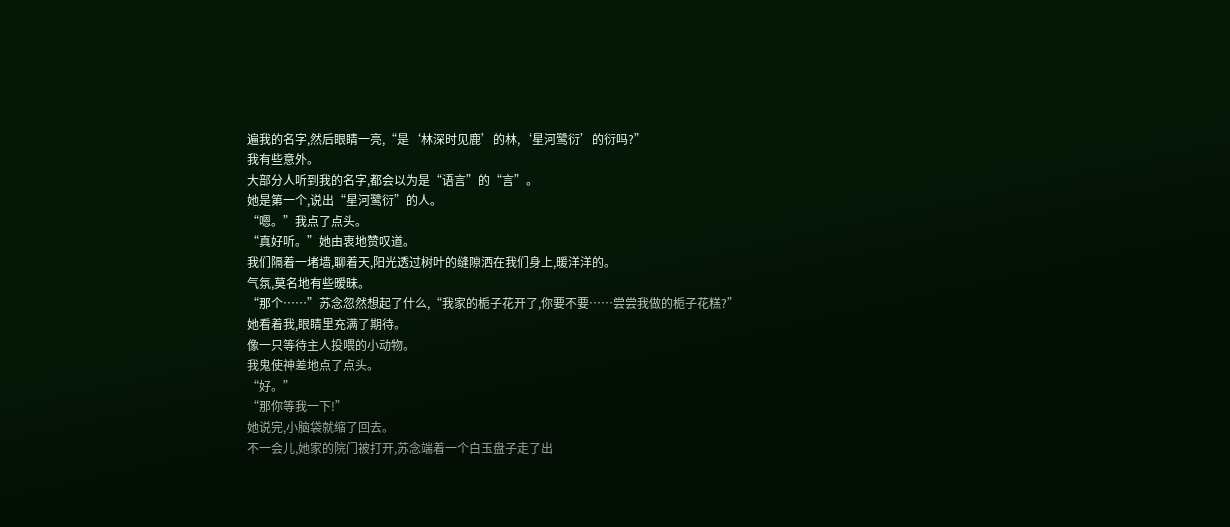遍我的名字,然后眼睛一亮,“是‘林深时见鹿’的林,‘星河鹭衍’的衍吗?”
我有些意外。
大部分人听到我的名字,都会以为是“语言”的“言”。
她是第一个,说出“星河鹭衍”的人。
“嗯。”我点了点头。
“真好听。”她由衷地赞叹道。
我们隔着一堵墙,聊着天,阳光透过树叶的缝隙洒在我们身上,暖洋洋的。
气氛,莫名地有些暧昧。
“那个……”苏念忽然想起了什么,“我家的栀子花开了,你要不要……尝尝我做的栀子花糕?”
她看着我,眼睛里充满了期待。
像一只等待主人投喂的小动物。
我鬼使神差地点了点头。
“好。”
“那你等我一下!”
她说完,小脑袋就缩了回去。
不一会儿,她家的院门被打开,苏念端着一个白玉盘子走了出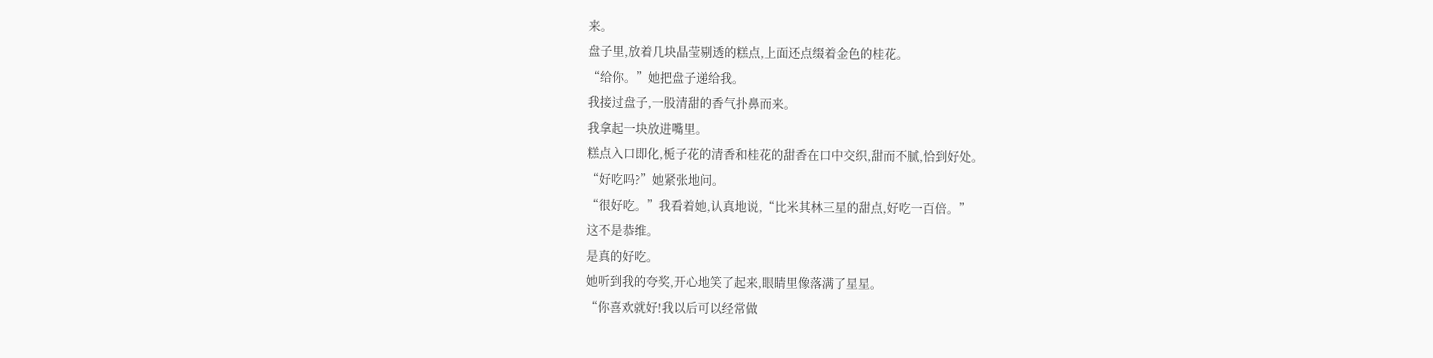来。
盘子里,放着几块晶莹剔透的糕点,上面还点缀着金色的桂花。
“给你。”她把盘子递给我。
我接过盘子,一股清甜的香气扑鼻而来。
我拿起一块放进嘴里。
糕点入口即化,栀子花的清香和桂花的甜香在口中交织,甜而不腻,恰到好处。
“好吃吗?”她紧张地问。
“很好吃。”我看着她,认真地说,“比米其林三星的甜点,好吃一百倍。”
这不是恭维。
是真的好吃。
她听到我的夸奖,开心地笑了起来,眼睛里像落满了星星。
“你喜欢就好!我以后可以经常做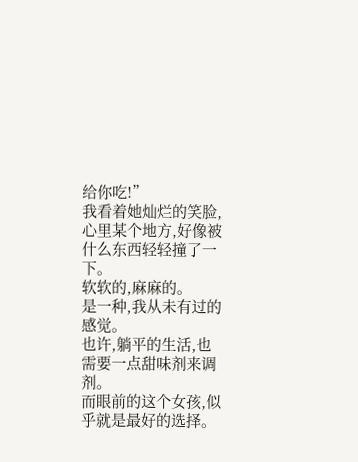给你吃!”
我看着她灿烂的笑脸,心里某个地方,好像被什么东西轻轻撞了一下。
软软的,麻麻的。
是一种,我从未有过的感觉。
也许,躺平的生活,也需要一点甜味剂来调剂。
而眼前的这个女孩,似乎就是最好的选择。